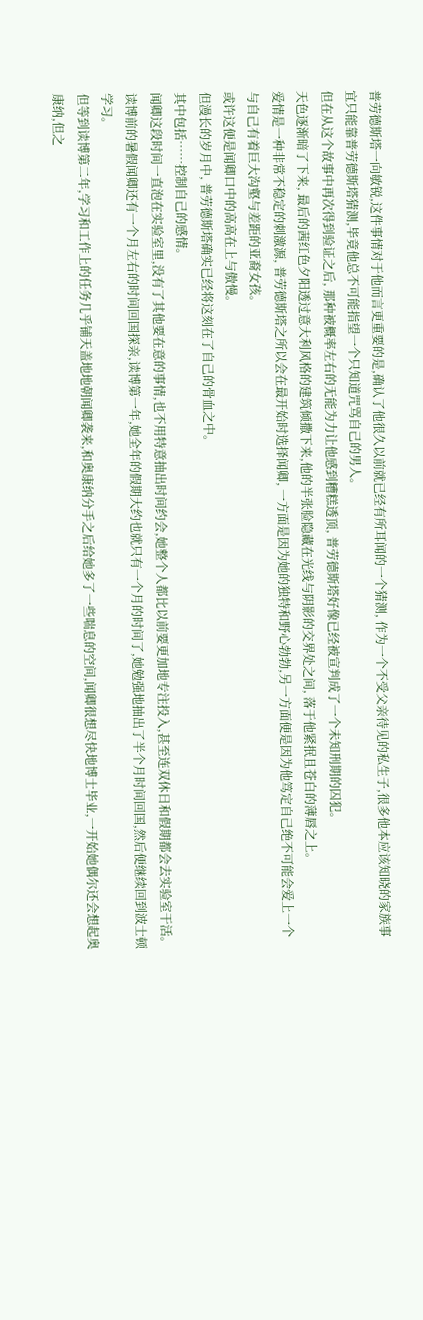普劳德斯塔一向敏锐,这件事情对于他而言更重要的是,确认了他很久以前就已经有所耳闻的一个猜测, 作为一个不受父亲待见的私生子,很多他本应该知晓的家族事宜只能靠普劳德斯塔猜测,毕竟他总不可能指望一个只知道咒骂自己的男人。
但在从这个故事中再次得到验证之后, 那种被概率左右的无能为力让他感到糟糕透顶, 普劳德斯塔好像已经被宣判成了一个未知刑期的囚犯。
天色逐渐暗了下来, 最后的茜红色夕阳透过意大利风格的建筑倾撒下来,他的半张脸隐藏在光线与阴影的交界处之间, 落于他紧抿且苍白的薄唇之上。
爱情是一种非常不稳定的刺激源, 普劳德斯塔之所以会在最开始时选择闻卿, 一方面是因为她的独特和野心勃勃,另一方面便是因为他笃定自己绝不可能会爱上一个与自己有着巨大沟壑与差距的亚裔女孩。
或许这便是闻卿口中的高高在上与傲慢。
但漫长的岁月中, 普劳德斯塔确实已经将这刻在了自己的骨血之中。
其中包括……控制自己的感情。
闻卿这段时间一直泡在实验室里,没有了其他要在意的事情,也不用特意抽出时间约会,她整个人都比以前要更加地专注投入,甚至连双休日和假期都会去实验室干活。
读博前的暑假闻卿还有一个月左右的时间回国探亲,读博第一年,她全年的假期大约也就只有一个月的时间了,她勉强地抽出了半个月时间回国,然后便继续回到波士顿学习。
但等到读博第二年,学习和工作上的任务几乎铺天盖地地朝闻卿袭来,和奥康纳分手之后给她多了一些喘息的空间,闻卿很想尽快地博士毕业,一开始她偶尔还会想起奥康纳,但之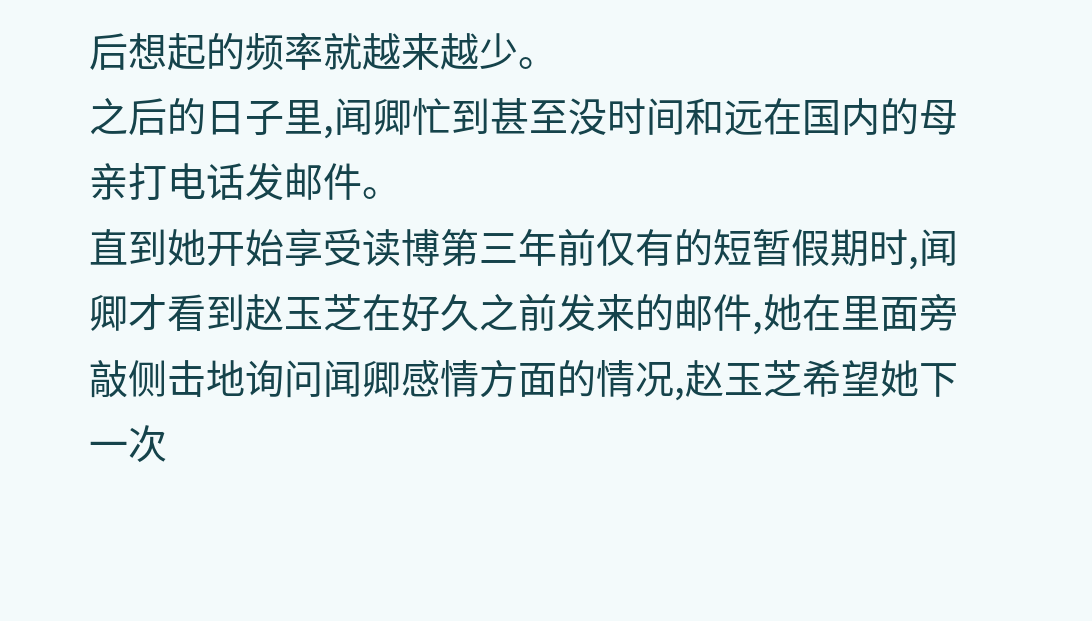后想起的频率就越来越少。
之后的日子里,闻卿忙到甚至没时间和远在国内的母亲打电话发邮件。
直到她开始享受读博第三年前仅有的短暂假期时,闻卿才看到赵玉芝在好久之前发来的邮件,她在里面旁敲侧击地询问闻卿感情方面的情况,赵玉芝希望她下一次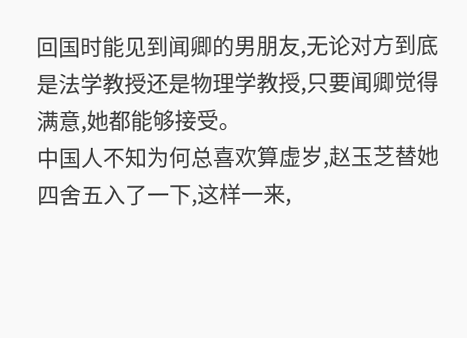回国时能见到闻卿的男朋友,无论对方到底是法学教授还是物理学教授,只要闻卿觉得满意,她都能够接受。
中国人不知为何总喜欢算虚岁,赵玉芝替她四舍五入了一下,这样一来,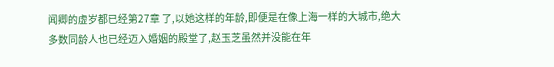闻卿的虚岁都已经第27章 了,以她这样的年龄,即便是在像上海一样的大城市,绝大多数同龄人也已经迈入婚姻的殿堂了,赵玉芝虽然并没能在年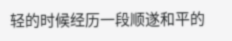轻的时候经历一段顺遂和平的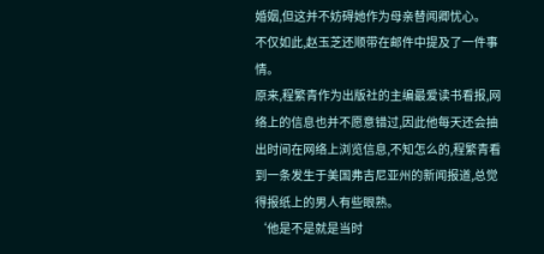婚姻,但这并不妨碍她作为母亲替闻卿忧心。
不仅如此,赵玉芝还顺带在邮件中提及了一件事情。
原来,程繁青作为出版社的主编最爱读书看报,网络上的信息也并不愿意错过,因此他每天还会抽出时间在网络上浏览信息,不知怎么的,程繁青看到一条发生于美国弗吉尼亚州的新闻报道,总觉得报纸上的男人有些眼熟。
‘他是不是就是当时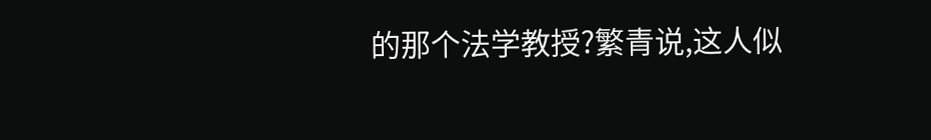的那个法学教授?繁青说,这人似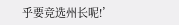乎要竞选州长呢!’